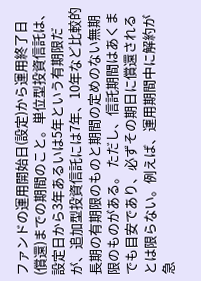ファンドの運用開始日(設定)から運用終了日(償還)までの期間のこと。単位型投資信託は、設定日から3年あるいは5年という有期限だが、追加型投資信託には7年、10年など比較的長期の有期限のものと期間の定めのない無期限のものがある。 ただし、信託期間はあくまでも目安であり、必ずその期日に償還されるとは限らない。例えば、運用期間中に解約が急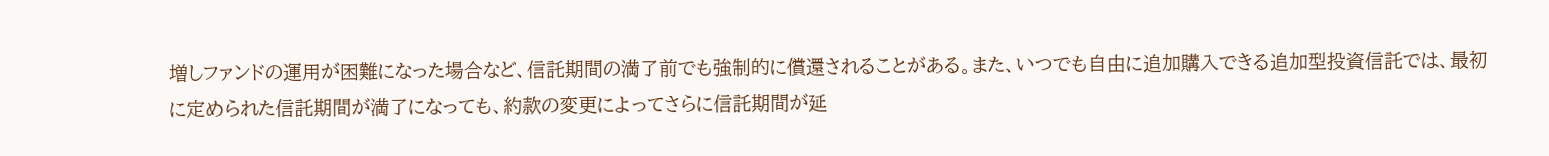増しファンドの運用が困難になった場合など、信託期間の満了前でも強制的に償還されることがある。また、いつでも自由に追加購入できる追加型投資信託では、最初に定められた信託期間が満了になっても、約款の変更によってさらに信託期間が延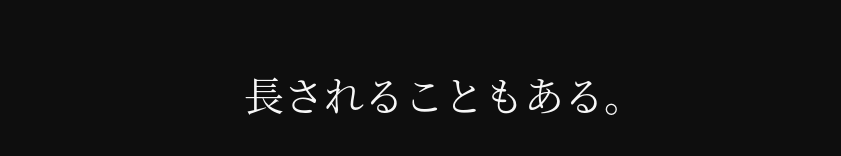長されることもある。